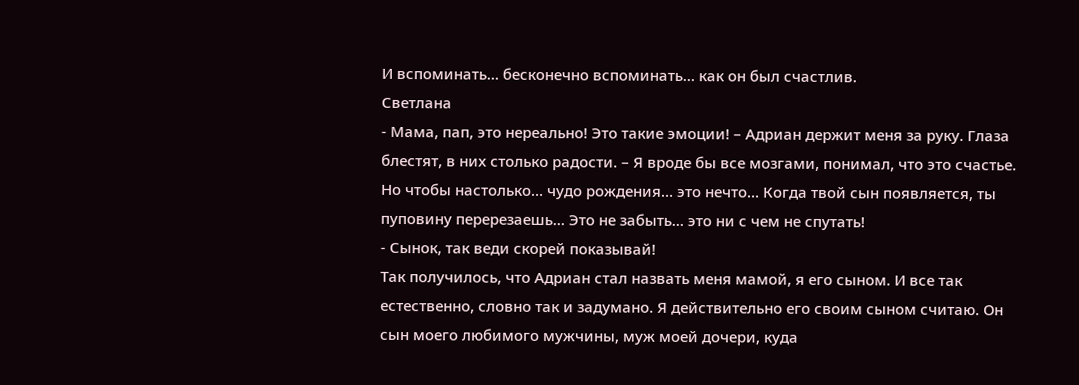И вспоминать… бесконечно вспоминать… как он был счастлив.
Светлана
- Мама, пап, это нереально! Это такие эмоции! – Адриан держит меня за руку. Глаза блестят, в них столько радости. – Я вроде бы все мозгами, понимал, что это счастье. Но чтобы настолько… чудо рождения… это нечто… Когда твой сын появляется, ты пуповину перерезаешь… Это не забыть… это ни с чем не спутать!
- Сынок, так веди скорей показывай!
Так получилось, что Адриан стал назвать меня мамой, я его сыном. И все так естественно, словно так и задумано. Я действительно его своим сыном считаю. Он сын моего любимого мужчины, муж моей дочери, куда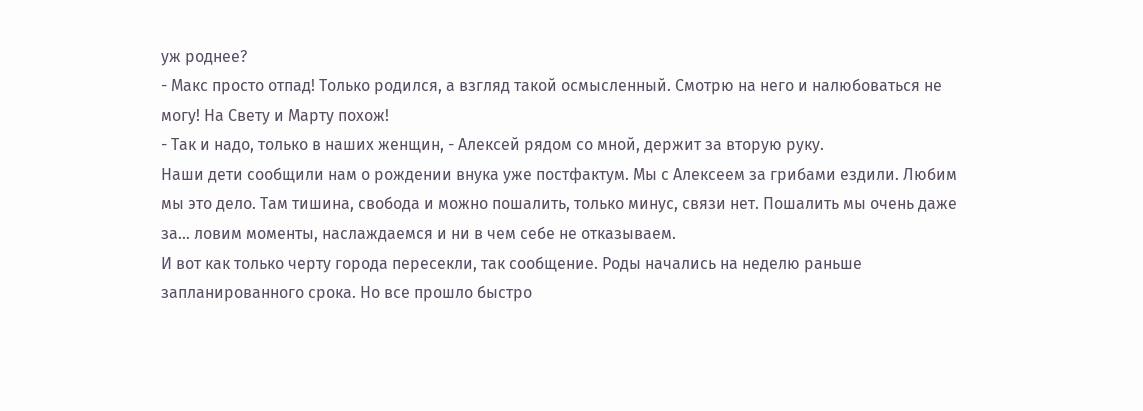уж роднее?
- Макс просто отпад! Только родился, а взгляд такой осмысленный. Смотрю на него и налюбоваться не могу! На Свету и Марту похож!
- Так и надо, только в наших женщин, - Алексей рядом со мной, держит за вторую руку.
Наши дети сообщили нам о рождении внука уже постфактум. Мы с Алексеем за грибами ездили. Любим мы это дело. Там тишина, свобода и можно пошалить, только минус, связи нет. Пошалить мы очень даже за… ловим моменты, наслаждаемся и ни в чем себе не отказываем.
И вот как только черту города пересекли, так сообщение. Роды начались на неделю раньше запланированного срока. Но все прошло быстро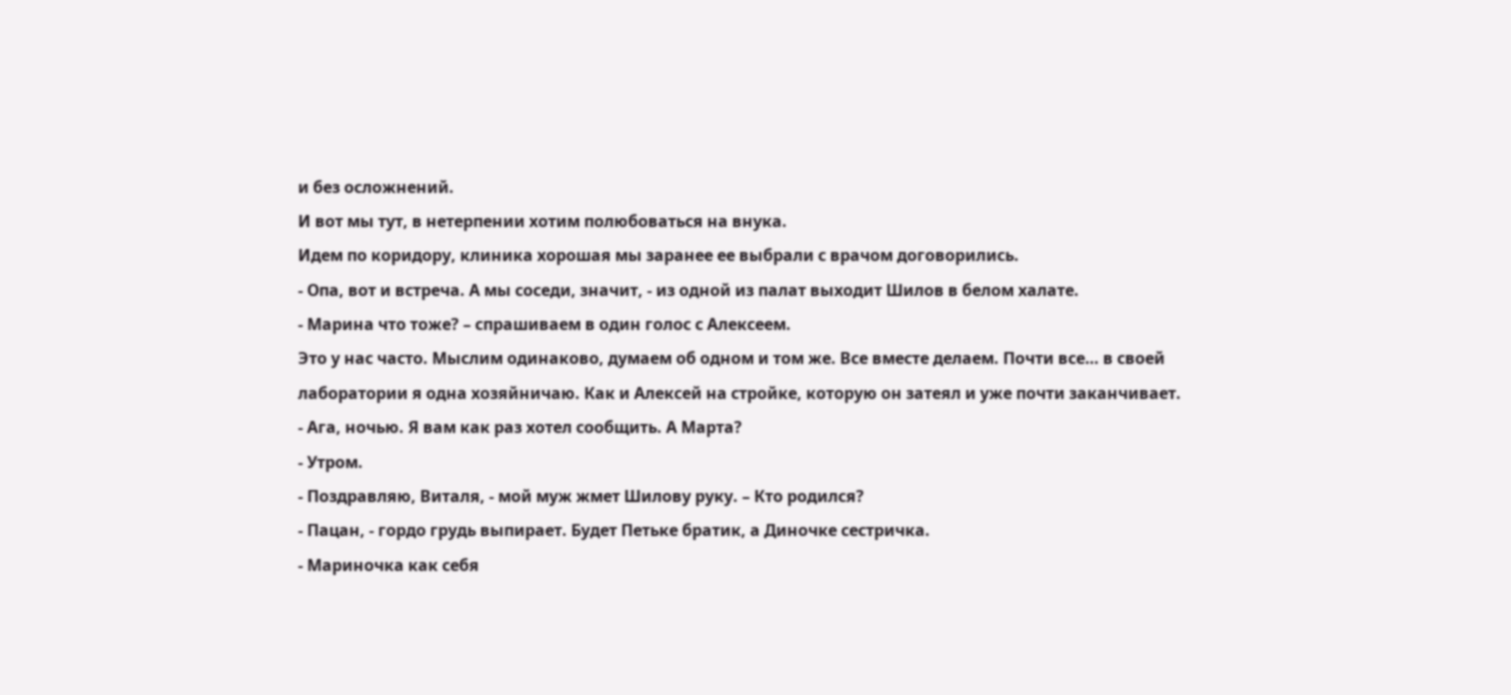и без осложнений.
И вот мы тут, в нетерпении хотим полюбоваться на внука.
Идем по коридору, клиника хорошая мы заранее ее выбрали с врачом договорились.
- Опа, вот и встреча. А мы соседи, значит, - из одной из палат выходит Шилов в белом халате.
- Марина что тоже? – спрашиваем в один голос с Алексеем.
Это у нас часто. Мыслим одинаково, думаем об одном и том же. Все вместе делаем. Почти все… в своей лаборатории я одна хозяйничаю. Как и Алексей на стройке, которую он затеял и уже почти заканчивает.
- Ага, ночью. Я вам как раз хотел сообщить. А Марта?
- Утром.
- Поздравляю, Виталя, - мой муж жмет Шилову руку. – Кто родился?
- Пацан, - гордо грудь выпирает. Будет Петьке братик, а Диночке сестричка.
- Мариночка как себя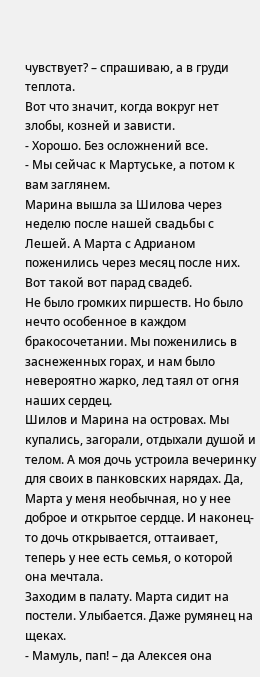чувствует? – спрашиваю, а в груди теплота.
Вот что значит, когда вокруг нет злобы, козней и зависти.
- Хорошо. Без осложнений все.
- Мы сейчас к Мартуське, а потом к вам заглянем.
Марина вышла за Шилова через неделю после нашей свадьбы с Лешей. А Марта с Адрианом поженились через месяц после них. Вот такой вот парад свадеб.
Не было громких пиршеств. Но было нечто особенное в каждом бракосочетании. Мы поженились в заснеженных горах, и нам было невероятно жарко, лед таял от огня наших сердец.
Шилов и Марина на островах. Мы купались, загорали, отдыхали душой и телом. А моя дочь устроила вечеринку для своих в панковских нарядах. Да, Марта у меня необычная, но у нее доброе и открытое сердце. И наконец-то дочь открывается, оттаивает, теперь у нее есть семья, о которой она мечтала.
Заходим в палату. Марта сидит на постели. Улыбается. Даже румянец на щеках.
- Мамуль, пап! – да Алексея она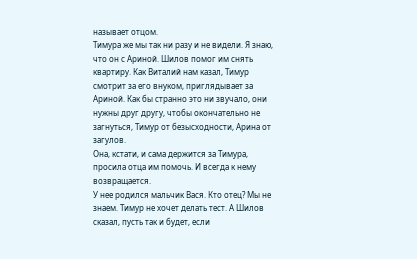называет отцом.
Тимура же мы так ни разу и не видели. Я знаю, что он с Ариной. Шилов помог им снять квартиру. Как Виталий нам казал, Тимур смотрит за его внуком, приглядывает за Ариной. Как бы странно это ни звучало, они нужны друг другу, чтобы окончательно не загнуться, Тимур от безысходности, Арина от загулов.
Она, кстати, и сама держится за Тимура, просила отца им помочь. И всегда к нему возвращается.
У нее родился мальчик Вася. Кто отец? Мы не знаем. Тимур не хочет делать тест. А Шилов сказал, пусть так и будет, если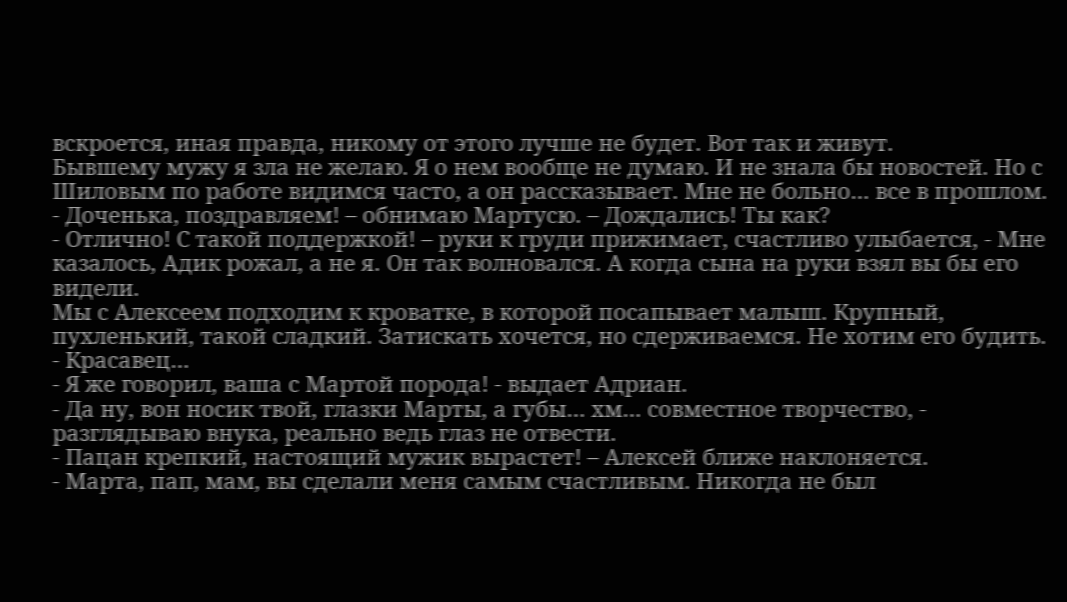вскроется, иная правда, никому от этого лучше не будет. Вот так и живут.
Бывшему мужу я зла не желаю. Я о нем вообще не думаю. И не знала бы новостей. Но с Шиловым по работе видимся часто, а он рассказывает. Мне не больно… все в прошлом.
- Доченька, поздравляем! – обнимаю Мартусю. – Дождались! Ты как?
- Отлично! С такой поддержкой! – руки к груди прижимает, счастливо улыбается, - Мне казалось, Адик рожал, а не я. Он так волновался. А когда сына на руки взял вы бы его видели.
Мы с Алексеем подходим к кроватке, в которой посапывает малыш. Крупный, пухленький, такой сладкий. Затискать хочется, но сдерживаемся. Не хотим его будить.
- Красавец…
- Я же говорил, ваша с Мартой порода! - выдает Адриан.
- Да ну, вон носик твой, глазки Марты, а губы… хм… совместное творчество, - разглядываю внука, реально ведь глаз не отвести.
- Пацан крепкий, настоящий мужик вырастет! – Алексей ближе наклоняется.
- Марта, пап, мам, вы сделали меня самым счастливым. Никогда не был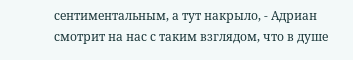сентиментальным, а тут накрыло, - Адриан смотрит на нас с таким взглядом, что в душе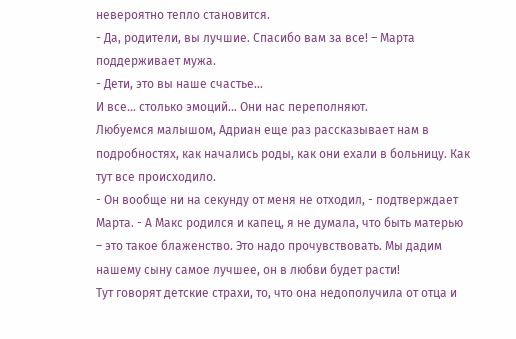невероятно тепло становится.
- Да, родители, вы лучшие. Спасибо вам за все! – Марта поддерживает мужа.
- Дети, это вы наше счастье…
И все… столько эмоций… Они нас переполняют.
Любуемся малышом, Адриан еще раз рассказывает нам в подробностях, как начались роды, как они ехали в больницу. Как тут все происходило.
- Он вообще ни на секунду от меня не отходил, - подтверждает Марта. - А Макс родился и капец, я не думала, что быть матерью – это такое блаженство. Это надо прочувствовать. Мы дадим нашему сыну самое лучшее, он в любви будет расти!
Тут говорят детские страхи, то, что она недополучила от отца и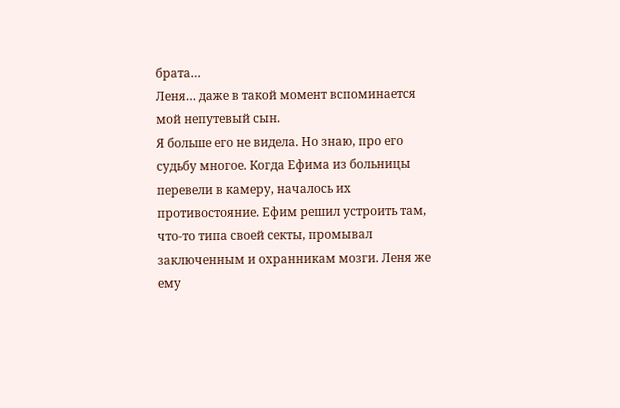брата…
Леня… даже в такой момент вспоминается мой непутевый сын.
Я больше его не видела. Но знаю, про его судьбу многое. Когда Ефима из больницы перевели в камеру, началось их противостояние. Ефим решил устроить там, что-то типа своей секты, промывал заключенным и охранникам мозги. Леня же ему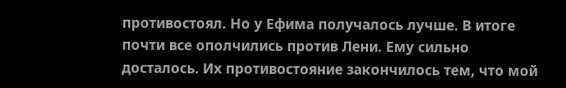противостоял. Но у Ефима получалось лучше. В итоге почти все ополчились против Лени. Ему сильно досталось. Их противостояние закончилось тем, что мой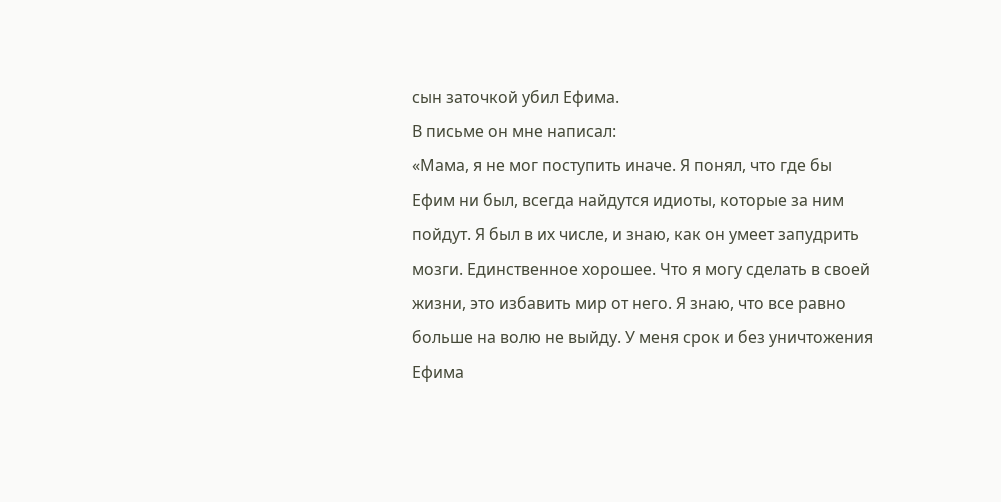сын заточкой убил Ефима.
В письме он мне написал:
«Мама, я не мог поступить иначе. Я понял, что где бы Ефим ни был, всегда найдутся идиоты, которые за ним пойдут. Я был в их числе, и знаю, как он умеет запудрить мозги. Единственное хорошее. Что я могу сделать в своей жизни, это избавить мир от него. Я знаю, что все равно больше на волю не выйду. У меня срок и без уничтожения Ефима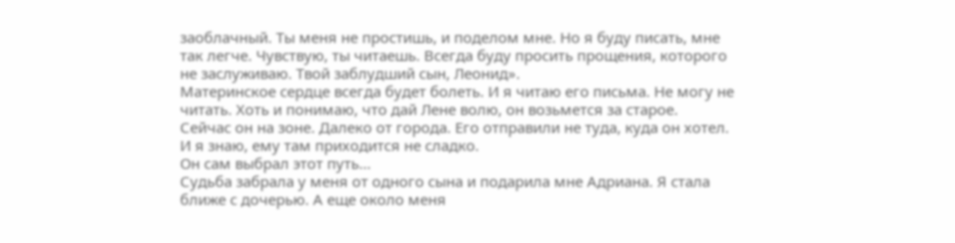заоблачный. Ты меня не простишь, и поделом мне. Но я буду писать, мне так легче. Чувствую, ты читаешь. Всегда буду просить прощения, которого не заслуживаю. Твой заблудший сын, Леонид».
Материнское сердце всегда будет болеть. И я читаю его письма. Не могу не читать. Хоть и понимаю, что дай Лене волю, он возьмется за старое.
Сейчас он на зоне. Далеко от города. Его отправили не туда, куда он хотел. И я знаю, ему там приходится не сладко.
Он сам выбрал этот путь…
Судьба забрала у меня от одного сына и подарила мне Адриана. Я стала ближе с дочерью. А еще около меня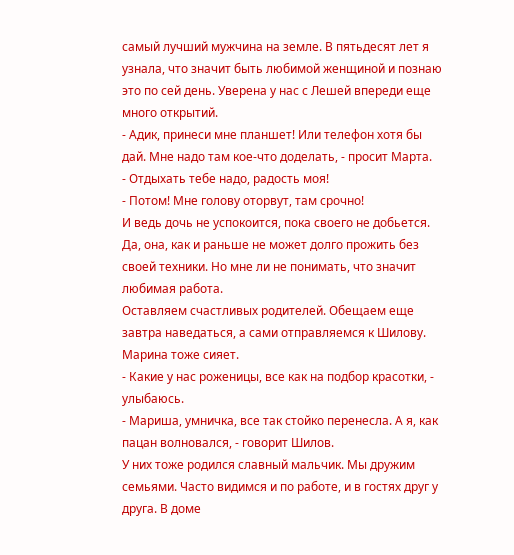самый лучший мужчина на земле. В пятьдесят лет я узнала, что значит быть любимой женщиной и познаю это по сей день. Уверена у нас с Лешей впереди еще много открытий.
- Адик, принеси мне планшет! Или телефон хотя бы дай. Мне надо там кое-что доделать, - просит Марта.
- Отдыхать тебе надо, радость моя!
- Потом! Мне голову оторвут, там срочно!
И ведь дочь не успокоится, пока своего не добьется. Да, она, как и раньше не может долго прожить без своей техники. Но мне ли не понимать, что значит любимая работа.
Оставляем счастливых родителей. Обещаем еще завтра наведаться, а сами отправляемся к Шилову.
Марина тоже сияет.
- Какие у нас роженицы, все как на подбор красотки, - улыбаюсь.
- Мариша, умничка, все так стойко перенесла. А я, как пацан волновался, - говорит Шилов.
У них тоже родился славный мальчик. Мы дружим семьями. Часто видимся и по работе, и в гостях друг у друга. В доме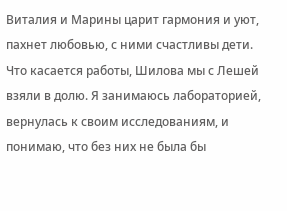Виталия и Марины царит гармония и уют, пахнет любовью, с ними счастливы дети.
Что касается работы, Шилова мы с Лешей взяли в долю. Я занимаюсь лабораторией, вернулась к своим исследованиям, и понимаю, что без них не была бы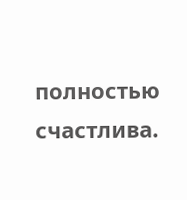полностью счастлива.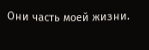Они часть моей жизни.